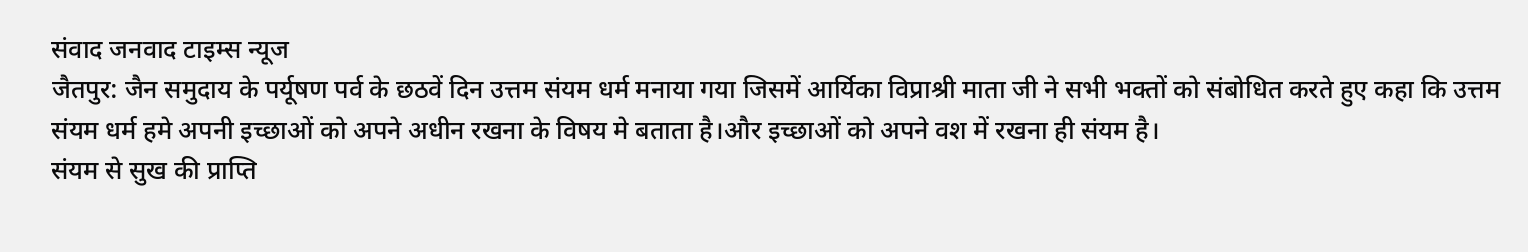संवाद जनवाद टाइम्स न्यूज
जैतपुर: जैन समुदाय के पर्यूषण पर्व के छठवें दिन उत्तम संयम धर्म मनाया गया जिसमें आर्यिका विप्राश्री माता जी ने सभी भक्तों को संबोधित करते हुए कहा कि उत्तम संयम धर्म हमे अपनी इच्छाओं को अपने अधीन रखना के विषय मे बताता है।और इच्छाओं को अपने वश में रखना ही संयम है।
संयम से सुख की प्राप्ति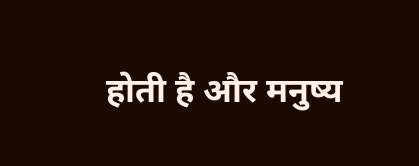होती है और मनुष्य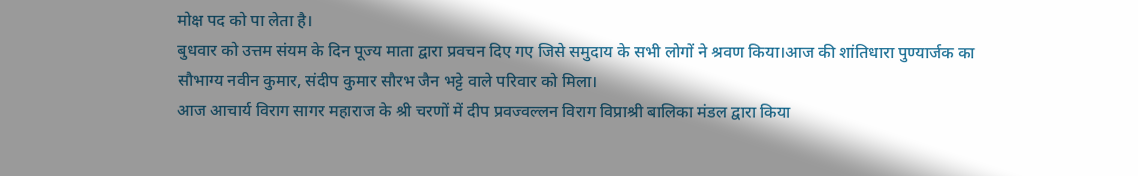मोक्ष पद को पा लेता है।
बुधवार को उत्तम संयम के दिन पूज्य माता द्वारा प्रवचन दिए गए जिसे समुदाय के सभी लोगों ने श्रवण किया।आज की शांतिधारा पुण्यार्जक का सौभाग्य नवीन कुमार, संदीप कुमार सौरभ जैन भट्टे वाले परिवार को मिला।
आज आचार्य विराग सागर महाराज के श्री चरणों में दीप प्रवज्वल्लन विराग विप्राश्री बालिका मंडल द्वारा किया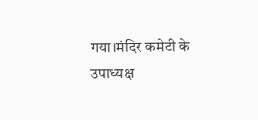गया।मंदिर कमेटी के उपाध्यक्ष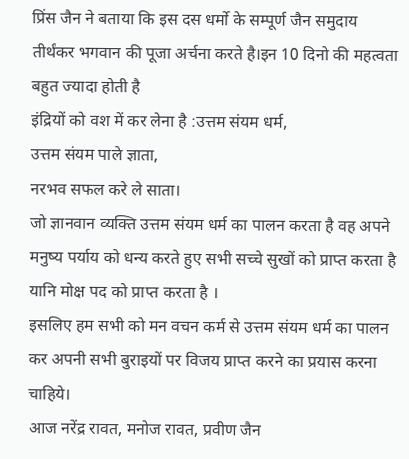प्रिंस जैन ने बताया कि इस दस धर्मो के सम्पूर्ण जैन समुदाय तीर्थंकर भगवान की पूजा अर्चना करते है।इन 10 दिनो की महत्वता बहुत ज्यादा होती है
इंद्रियों को वश में कर लेना है :उत्तम संयम धर्म,
उत्तम संयम पाले ज्ञाता,
नरभव सफल करे ले साता।
जो ज्ञानवान व्यक्ति उत्तम संयम धर्म का पालन करता है वह अपने मनुष्य पर्याय को धन्य करते हुए सभी सच्चे सुखों को प्राप्त करता है यानि मोक्ष पद को प्राप्त करता है ।
इसलिए हम सभी को मन वचन कर्म से उत्तम संयम धर्म का पालन कर अपनी सभी बुराइयों पर विजय प्राप्त करने का प्रयास करना चाहिये।
आज नरेंद्र रावत, मनोज रावत, प्रवीण जैन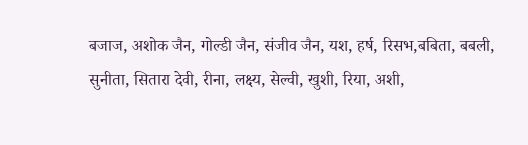बजाज, अशोक जैन, गोल्डी जैन, संजीव जैन, यश, हर्ष, रिसभ,बबिता, बबली, सुनीता, सितारा देवी, रीना, लक्ष्य, सेल्वी, खुशी, रिया, अशी,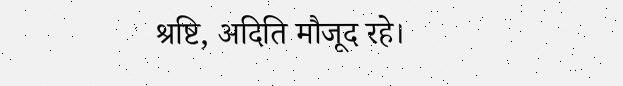श्रष्टि, अदिति मौजूद रहे।